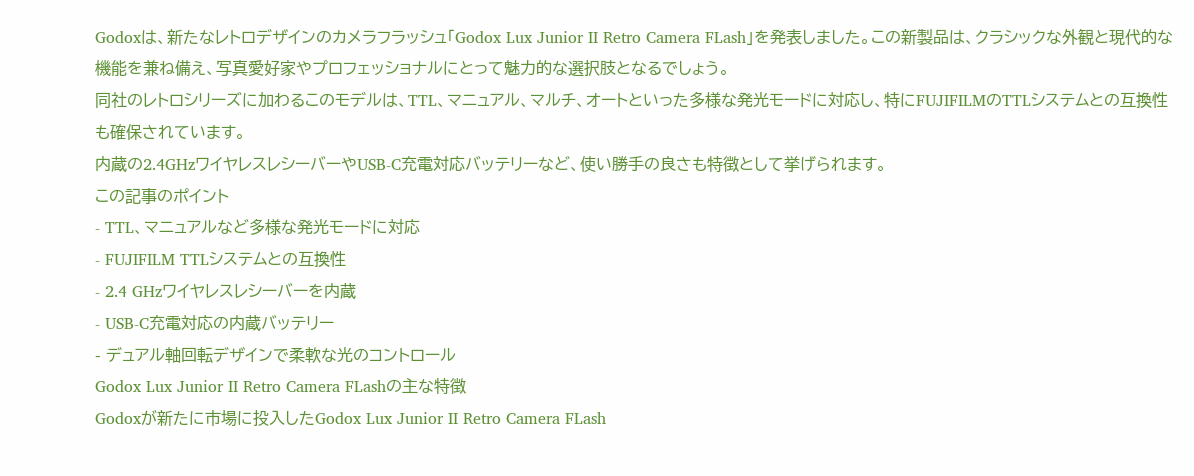Godoxは、新たなレトロデザインのカメラフラッシュ「Godox Lux Junior II Retro Camera FLash」を発表しました。この新製品は、クラシックな外観と現代的な機能を兼ね備え、写真愛好家やプロフェッショナルにとって魅力的な選択肢となるでしょう。
同社のレトロシリーズに加わるこのモデルは、TTL、マニュアル、マルチ、オートといった多様な発光モードに対応し、特にFUJIFILMのTTLシステムとの互換性も確保されています。
内蔵の2.4GHzワイヤレスレシーバーやUSB-C充電対応バッテリーなど、使い勝手の良さも特徴として挙げられます。
この記事のポイント
- TTL、マニュアルなど多様な発光モードに対応
- FUJIFILM TTLシステムとの互換性
- 2.4 GHzワイヤレスレシーバーを内蔵
- USB-C充電対応の内蔵バッテリー
- デュアル軸回転デザインで柔軟な光のコントロール
Godox Lux Junior II Retro Camera FLashの主な特徴
Godoxが新たに市場に投入したGodox Lux Junior II Retro Camera FLash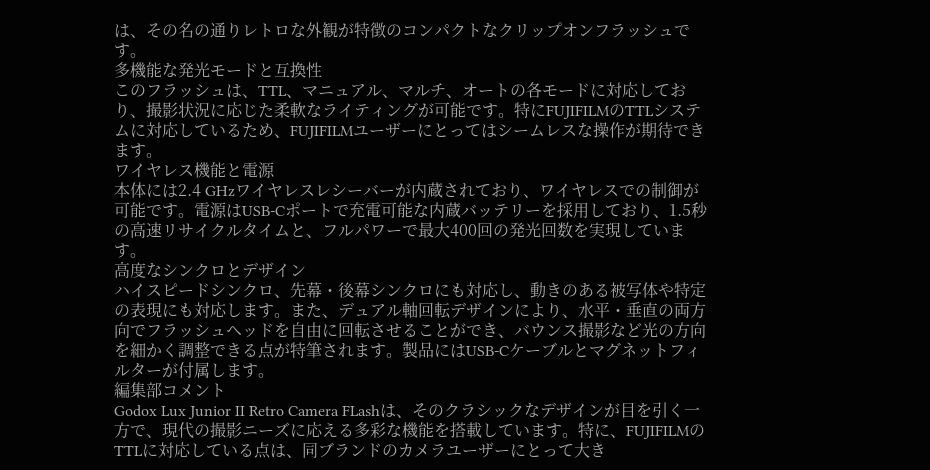は、その名の通りレトロな外観が特徴のコンパクトなクリップオンフラッシュです。
多機能な発光モードと互換性
このフラッシュは、TTL、マニュアル、マルチ、オートの各モードに対応しており、撮影状況に応じた柔軟なライティングが可能です。特にFUJIFILMのTTLシステムに対応しているため、FUJIFILMユーザーにとってはシームレスな操作が期待できます。
ワイヤレス機能と電源
本体には2.4 GHzワイヤレスレシーバーが内蔵されており、ワイヤレスでの制御が可能です。電源はUSB-Cポートで充電可能な内蔵バッテリーを採用しており、1.5秒の高速リサイクルタイムと、フルパワーで最大400回の発光回数を実現しています。
高度なシンクロとデザイン
ハイスピードシンクロ、先幕・後幕シンクロにも対応し、動きのある被写体や特定の表現にも対応します。また、デュアル軸回転デザインにより、水平・垂直の両方向でフラッシュヘッドを自由に回転させることができ、バウンス撮影など光の方向を細かく調整できる点が特筆されます。製品にはUSB-Cケーブルとマグネットフィルターが付属します。
編集部コメント
Godox Lux Junior II Retro Camera FLashは、そのクラシックなデザインが目を引く一方で、現代の撮影ニーズに応える多彩な機能を搭載しています。特に、FUJIFILMのTTLに対応している点は、同ブランドのカメラユーザーにとって大き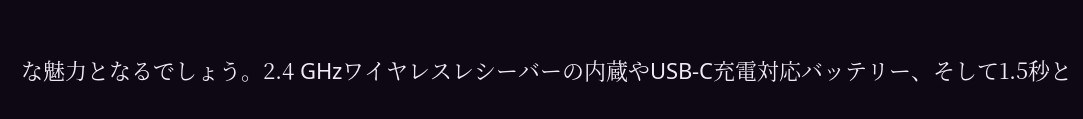な魅力となるでしょう。2.4 GHzワイヤレスレシーバーの内蔵やUSB-C充電対応バッテリー、そして1.5秒と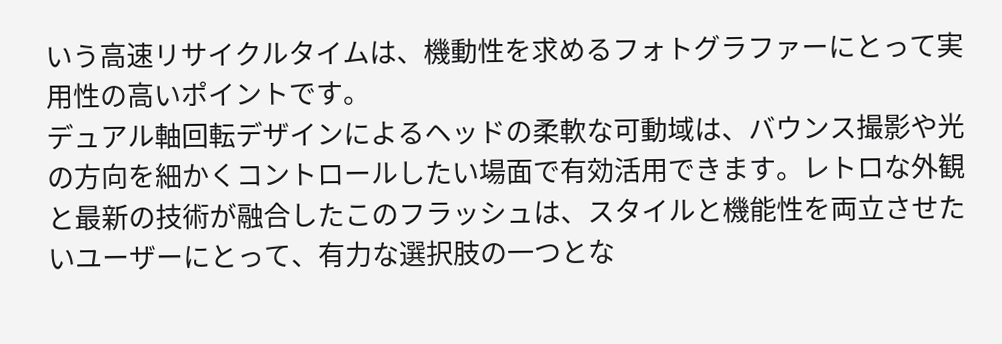いう高速リサイクルタイムは、機動性を求めるフォトグラファーにとって実用性の高いポイントです。
デュアル軸回転デザインによるヘッドの柔軟な可動域は、バウンス撮影や光の方向を細かくコントロールしたい場面で有効活用できます。レトロな外観と最新の技術が融合したこのフラッシュは、スタイルと機能性を両立させたいユーザーにとって、有力な選択肢の一つとな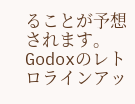ることが予想されます。Godoxのレトロラインアッ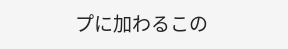プに加わるこの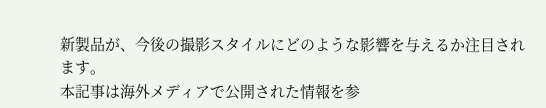新製品が、今後の撮影スタイルにどのような影響を与えるか注目されます。
本記事は海外メディアで公開された情報を参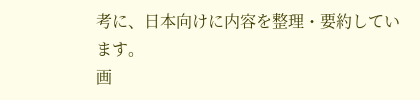考に、日本向けに内容を整理・要約しています。
画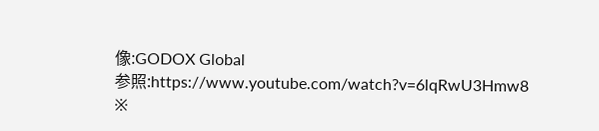像:GODOX Global
参照:https://www.youtube.com/watch?v=6lqRwU3Hmw8
※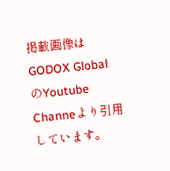掲載画像はGODOX GlobalのYoutube Channeより引用しています。